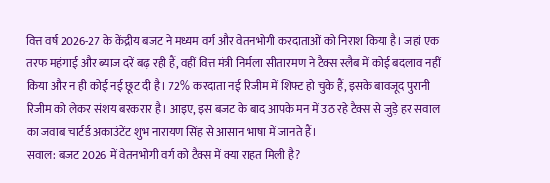वित्त वर्ष 2026-27 के केंद्रीय बजट ने मध्यम वर्ग और वेतनभोगी करदाताओं को निराश किया है। जहां एक तरफ महंगाई और ब्याज दरें बढ़ रही हैं, वहीं वित्त मंत्री निर्मला सीतारमण ने टैक्स स्लैब में कोई बदलाव नहीं किया और न ही कोई नई छूट दी है। 72% करदाता नई रिजीम में शिफ्ट हो चुके हैं, इसके बावजूद पुरानी रिजीम को लेकर संशय बरकरार है। आइए, इस बजट के बाद आपके मन में उठ रहे टैक्स से जुड़े हर सवाल का जवाब चार्टर्ड अकाउंटेंट शुभ नारायण सिंह से आसान भाषा में जानते हैं।
सवाल: बजट 2026 में वेतनभोगी वर्ग को टैक्स में क्या राहत मिली है?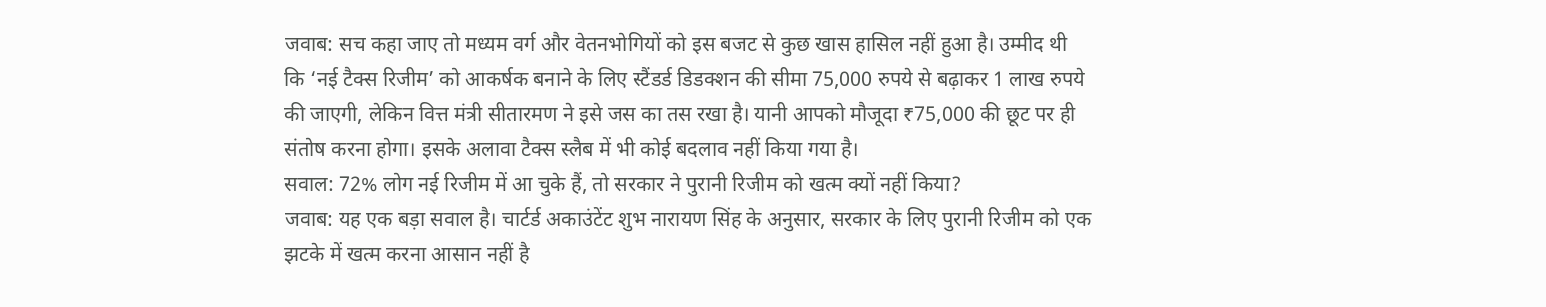जवाब: सच कहा जाए तो मध्यम वर्ग और वेतनभोगियों को इस बजट से कुछ खास हासिल नहीं हुआ है। उम्मीद थी कि ‘नई टैक्स रिजीम’ को आकर्षक बनाने के लिए स्टैंडर्ड डिडक्शन की सीमा 75,000 रुपये से बढ़ाकर 1 लाख रुपये की जाएगी, लेकिन वित्त मंत्री सीतारमण ने इसे जस का तस रखा है। यानी आपको मौजूदा ₹75,000 की छूट पर ही संतोष करना होगा। इसके अलावा टैक्स स्लैब में भी कोई बदलाव नहीं किया गया है।
सवाल: 72% लोग नई रिजीम में आ चुके हैं, तो सरकार ने पुरानी रिजीम को खत्म क्यों नहीं किया?
जवाब: यह एक बड़ा सवाल है। चार्टर्ड अकाउंटेंट शुभ नारायण सिंह के अनुसार, सरकार के लिए पुरानी रिजीम को एक झटके में खत्म करना आसान नहीं है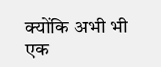क्योंकि अभी भी एक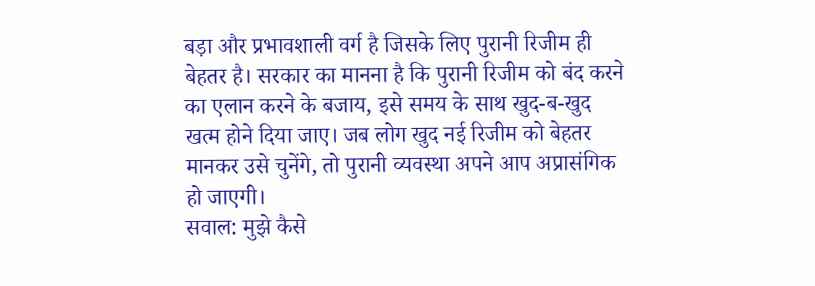बड़ा और प्रभावशाली वर्ग है जिसके लिए पुरानी रिजीम ही बेहतर है। सरकार का मानना है कि पुरानी रिजीम को बंद करने का एलान करने के बजाय, इसे समय के साथ खुद-ब-खुद खत्म होने दिया जाए। जब लोग खुद नई रिजीम को बेहतर मानकर उसे चुनेंगे, तो पुरानी व्यवस्था अपने आप अप्रासंगिक हो जाएगी।
सवाल: मुझे कैसे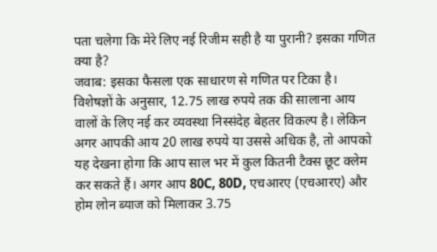पता चलेगा कि मेरे लिए नई रिजीम सही है या पुरानी? इसका गणित क्या है?
जवाब: इसका फैसला एक साधारण से गणित पर टिका है। विशेषज्ञों के अनुसार, 12.75 लाख रुपये तक की सालाना आय वालों के लिए नई कर व्यवस्था निस्संदेह बेहतर विकल्प है। लेकिन अगर आपकी आय 20 लाख रुपये या उससे अधिक है, तो आपको यह देखना होगा कि आप साल भर में कुल कितनी टैक्स छूट क्लेम कर सकते हैं। अगर आप 80C, 80D, एचआरए (एचआरए) और होम लोन ब्याज को मिलाकर 3.75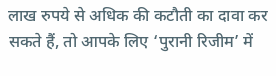लाख रुपये से अधिक की कटौती का दावा कर सकते हैं, तो आपके लिए ‘पुरानी रिजीम’ में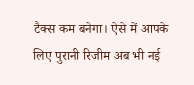टैक्स कम बनेगा। ऐसे में आपके लिए पुरानी रिजीम अब भी नई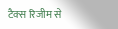टैक्स रिजीम से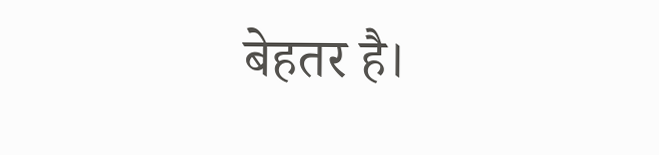बेहतर है।